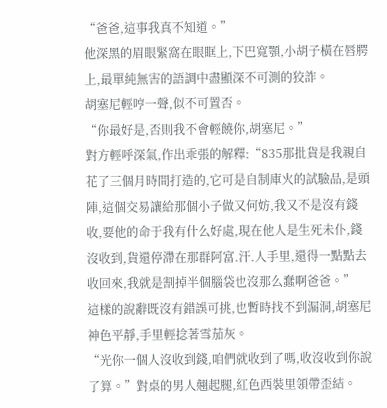“爸爸,這事我真不知道。”
他深黑的眉眼緊窩在眼眶上,下巴寬顎,小胡子橫在唇腭上,最單純無害的語調中盡顯深不可測的狡詐。
胡塞尼輕哼一聲,似不可置否。
“你最好是,否則我不會輕饒你,胡塞尼。”
對方輕呼深氣,作出乖張的解釋:“835那批貨是我親自花了三個月時間打造的,它可是自制庫火的試驗品,是頭陣,這個交易讓給那個小子做又何妨,我又不是沒有錢收,要他的命于我有什么好處,現在他人是生死未仆,錢沒收到,貨還停滯在那群阿富.汗.人手里,還得一點點去收回來,我就是割掉半個腦袋也沒那么蠢啊爸爸。”
這樣的說辭既沒有錯誤可挑,也暫時找不到漏洞,胡塞尼神色平靜,手里輕捻著雪茄灰。
“光你一個人沒收到錢,咱們就收到了嗎,收沒收到你說了算。”對桌的男人翹起腿,紅色西裝里領帶歪結。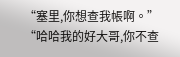“塞里,你想查我帳啊。”
“哈哈我的好大哥,你不查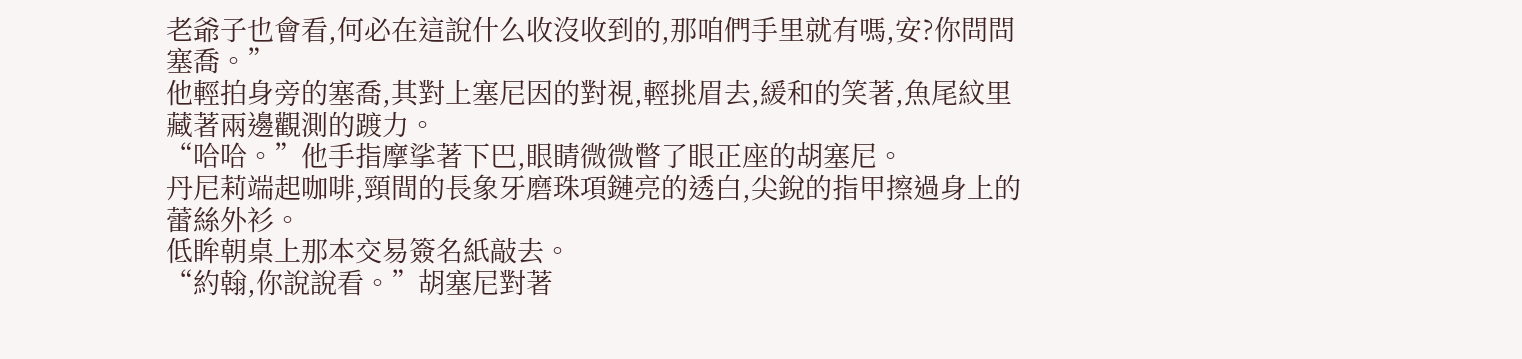老爺子也會看,何必在這說什么收沒收到的,那咱們手里就有嗎,安?你問問塞喬。”
他輕拍身旁的塞喬,其對上塞尼因的對視,輕挑眉去,緩和的笑著,魚尾紋里藏著兩邊觀測的踱力。
“哈哈。”他手指摩挲著下巴,眼睛微微瞥了眼正座的胡塞尼。
丹尼莉端起咖啡,頸間的長象牙磨珠項鏈亮的透白,尖銳的指甲擦過身上的蕾絲外衫。
低眸朝桌上那本交易簽名紙敲去。
“約翰,你說說看。”胡塞尼對著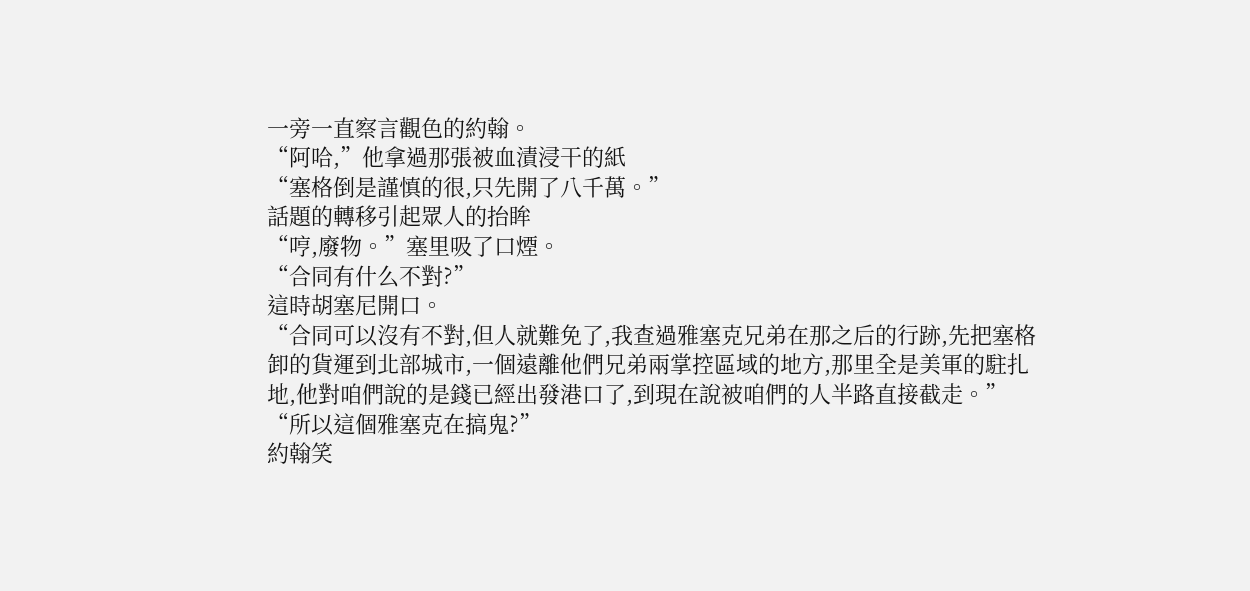一旁一直察言觀色的約翰。
“阿哈,”他拿過那張被血漬浸干的紙
“塞格倒是謹慎的很,只先開了八千萬。”
話題的轉移引起眾人的抬眸
“哼,廢物。”塞里吸了口煙。
“合同有什么不對?”
這時胡塞尼開口。
“合同可以沒有不對,但人就難免了,我查過雅塞克兄弟在那之后的行跡,先把塞格卸的貨運到北部城市,一個遠離他們兄弟兩掌控區域的地方,那里全是美軍的駐扎地,他對咱們說的是錢已經出發港口了,到現在說被咱們的人半路直接截走。”
“所以這個雅塞克在搞鬼?”
約翰笑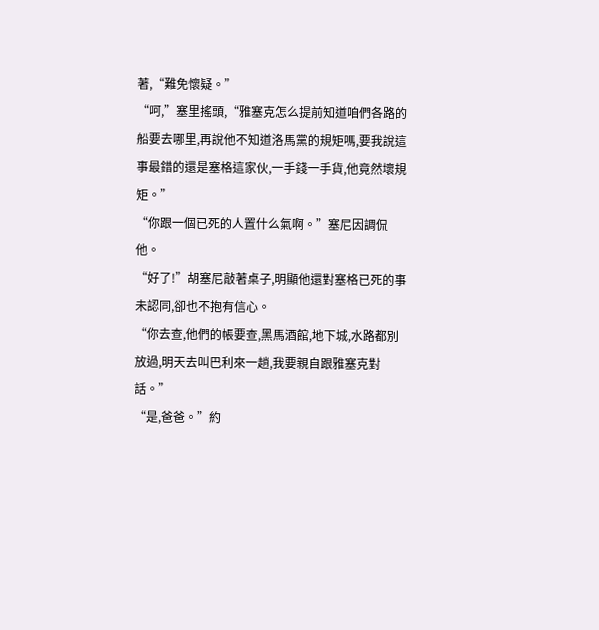著,“難免懷疑。”
“呵,”塞里搖頭,“雅塞克怎么提前知道咱們各路的船要去哪里,再說他不知道洛馬黨的規矩嗎,要我說這事最錯的還是塞格這家伙,一手錢一手貨,他竟然壞規矩。”
“你跟一個已死的人置什么氣啊。”塞尼因調侃他。
“好了!”胡塞尼敲著桌子,明顯他還對塞格已死的事未認同,卻也不抱有信心。
“你去查,他們的帳要查,黑馬酒館,地下城,水路都別放過,明天去叫巴利來一趟,我要親自跟雅塞克對話。”
“是,爸爸。”約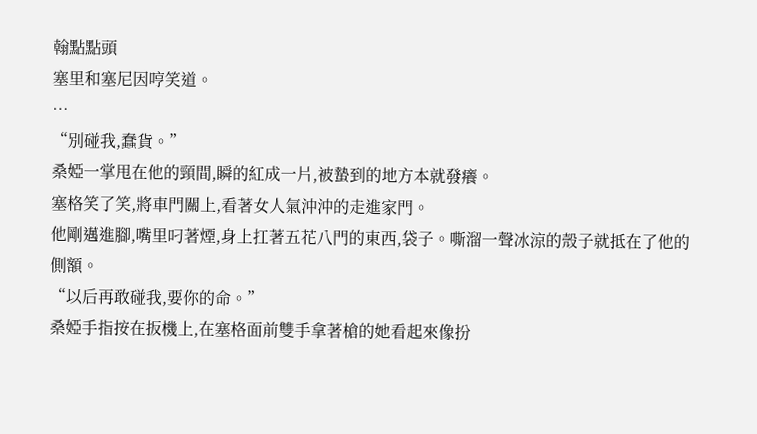翰點點頭
塞里和塞尼因哼笑道。
…
“別碰我,蠢貨。”
桑婭一掌甩在他的頸間,瞬的紅成一片,被蟄到的地方本就發癢。
塞格笑了笑,將車門關上,看著女人氣沖沖的走進家門。
他剛邁進腳,嘴里叼著煙,身上扛著五花八門的東西,袋子。嘶溜一聲冰涼的殼子就抵在了他的側額。
“以后再敢碰我,要你的命。”
桑婭手指按在扳機上,在塞格面前雙手拿著槍的她看起來像扮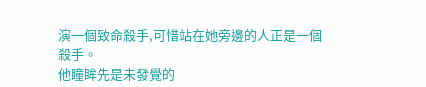演一個致命殺手,可惜站在她旁邊的人正是一個殺手。
他瞳眸先是未發覺的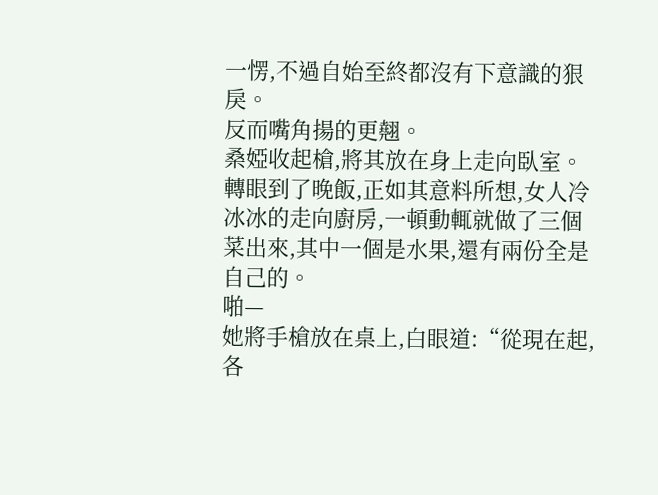一愣,不過自始至終都沒有下意識的狠戾。
反而嘴角揚的更翹。
桑婭收起槍,將其放在身上走向臥室。
轉眼到了晚飯,正如其意料所想,女人冷冰冰的走向廚房,一頓動輒就做了三個菜出來,其中一個是水果,還有兩份全是自己的。
啪—
她將手槍放在桌上,白眼道:“從現在起,各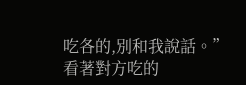吃各的,別和我說話。”
看著對方吃的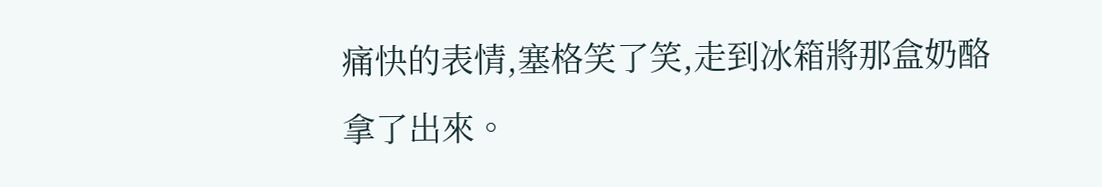痛快的表情,塞格笑了笑,走到冰箱將那盒奶酪拿了出來。